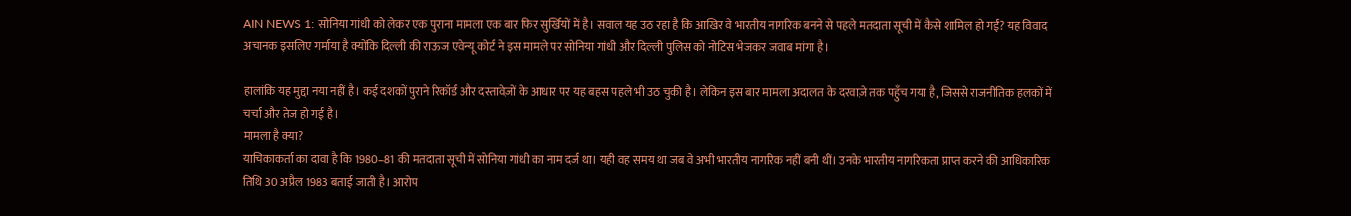AIN NEWS 1: सोनिया गांधी को लेकर एक पुराना मामला एक बार फिर सुर्खियों में है। सवाल यह उठ रहा है कि आखिर वे भारतीय नागरिक बनने से पहले मतदाता सूची में कैसे शामिल हो गईं? यह विवाद अचानक इसलिए गर्माया है क्योंकि दिल्ली की राऊज एवेन्यू कोर्ट ने इस मामले पर सोनिया गांधी और दिल्ली पुलिस को नोटिस भेजकर जवाब मांगा है।

हालांकि यह मुद्दा नया नहीं है। कई दशकों पुराने रिकॉर्ड और दस्तावेज़ों के आधार पर यह बहस पहले भी उठ चुकी है। लेकिन इस बार मामला अदालत के दरवाज़े तक पहुँच गया है, जिससे राजनीतिक हलकों में चर्चा और तेज हो गई है।
मामला है क्या?
याचिकाकर्ता का दावा है कि 1980–81 की मतदाता सूची में सोनिया गांधी का नाम दर्ज था। यही वह समय था जब वे अभी भारतीय नागरिक नहीं बनी थीं। उनके भारतीय नागरिकता प्राप्त करने की आधिकारिक तिथि 30 अप्रैल 1983 बताई जाती है। आरोप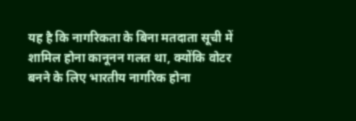यह है कि नागरिकता के बिना मतदाता सूची में शामिल होना कानूनन गलत था, क्योंकि वोटर बनने के लिए भारतीय नागरिक होना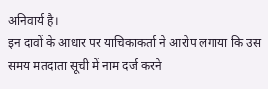अनिवार्य है।
इन दावों के आधार पर याचिकाकर्ता ने आरोप लगाया कि उस समय मतदाता सूची में नाम दर्ज करने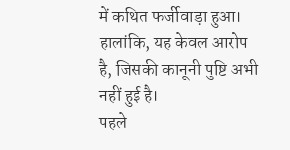में कथित फर्जीवाड़ा हुआ। हालांकि, यह केवल आरोप है, जिसकी कानूनी पुष्टि अभी नहीं हुई है।
पहले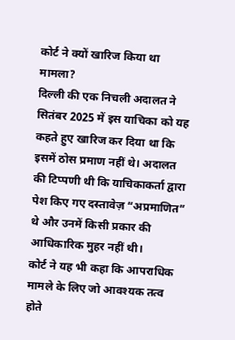कोर्ट ने क्यों खारिज किया था मामला?
दिल्ली की एक निचली अदालत ने सितंबर 2025 में इस याचिका को यह कहते हुए खारिज कर दिया था कि इसमें ठोस प्रमाण नहीं थे। अदालत की टिप्पणी थी कि याचिकाकर्ता द्वारा पेश किए गए दस्तावेज़ “अप्रमाणित” थे और उनमें किसी प्रकार की आधिकारिक मुहर नहीं थी।
कोर्ट ने यह भी कहा कि आपराधिक मामले के लिए जो आवश्यक तत्व होते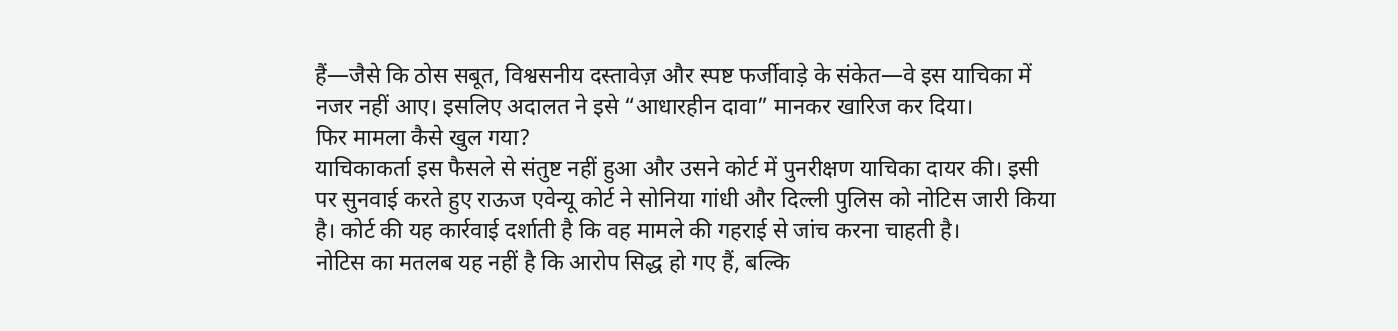हैं—जैसे कि ठोस सबूत, विश्वसनीय दस्तावेज़ और स्पष्ट फर्जीवाड़े के संकेत—वे इस याचिका में नजर नहीं आए। इसलिए अदालत ने इसे “आधारहीन दावा” मानकर खारिज कर दिया।
फिर मामला कैसे खुल गया?
याचिकाकर्ता इस फैसले से संतुष्ट नहीं हुआ और उसने कोर्ट में पुनरीक्षण याचिका दायर की। इसी पर सुनवाई करते हुए राऊज एवेन्यू कोर्ट ने सोनिया गांधी और दिल्ली पुलिस को नोटिस जारी किया है। कोर्ट की यह कार्रवाई दर्शाती है कि वह मामले की गहराई से जांच करना चाहती है।
नोटिस का मतलब यह नहीं है कि आरोप सिद्ध हो गए हैं, बल्कि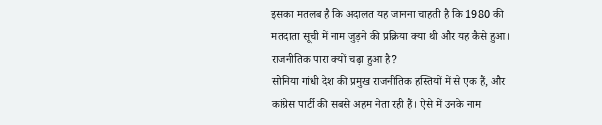इसका मतलब है कि अदालत यह जानना चाहती है कि 1980 की मतदाता सूची में नाम जुड़ने की प्रक्रिया क्या थी और यह कैसे हुआ।
राजनीतिक पारा क्यों चढ़ा हुआ है?
सोनिया गांधी देश की प्रमुख राजनीतिक हस्तियों में से एक हैं, और कांग्रेस पार्टी की सबसे अहम नेता रही हैं। ऐसे में उनके नाम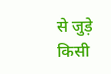से जुड़े किसी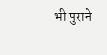भी पुराने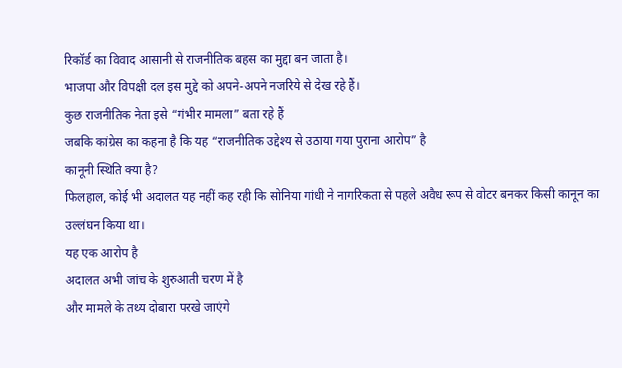रिकॉर्ड का विवाद आसानी से राजनीतिक बहस का मुद्दा बन जाता है।
भाजपा और विपक्षी दल इस मुद्दे को अपने-अपने नजरिये से देख रहे हैं।
कुछ राजनीतिक नेता इसे “गंभीर मामला” बता रहे हैं
जबकि कांग्रेस का कहना है कि यह “राजनीतिक उद्देश्य से उठाया गया पुराना आरोप” है
कानूनी स्थिति क्या है?
फिलहाल, कोई भी अदालत यह नहीं कह रही कि सोनिया गांधी ने नागरिकता से पहले अवैध रूप से वोटर बनकर किसी कानून का उल्लंघन किया था।
यह एक आरोप है
अदालत अभी जांच के शुरुआती चरण में है
और मामले के तथ्य दोबारा परखे जाएंगे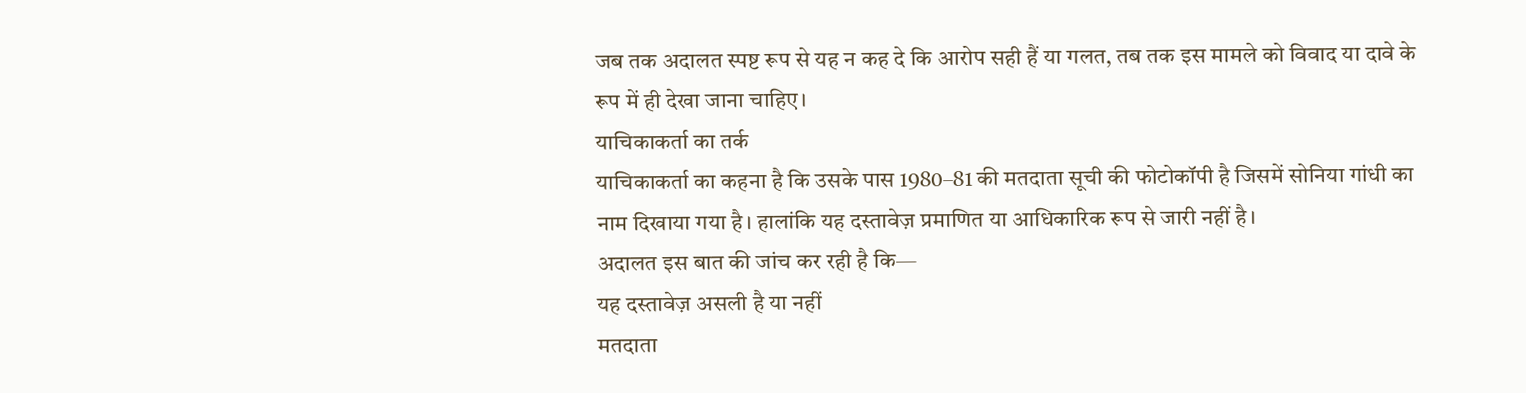जब तक अदालत स्पष्ट रूप से यह न कह दे कि आरोप सही हैं या गलत, तब तक इस मामले को विवाद या दावे के रूप में ही देखा जाना चाहिए।
याचिकाकर्ता का तर्क
याचिकाकर्ता का कहना है कि उसके पास 1980–81 की मतदाता सूची की फोटोकॉपी है जिसमें सोनिया गांधी का नाम दिखाया गया है। हालांकि यह दस्तावेज़ प्रमाणित या आधिकारिक रूप से जारी नहीं है।
अदालत इस बात की जांच कर रही है कि—
यह दस्तावेज़ असली है या नहीं
मतदाता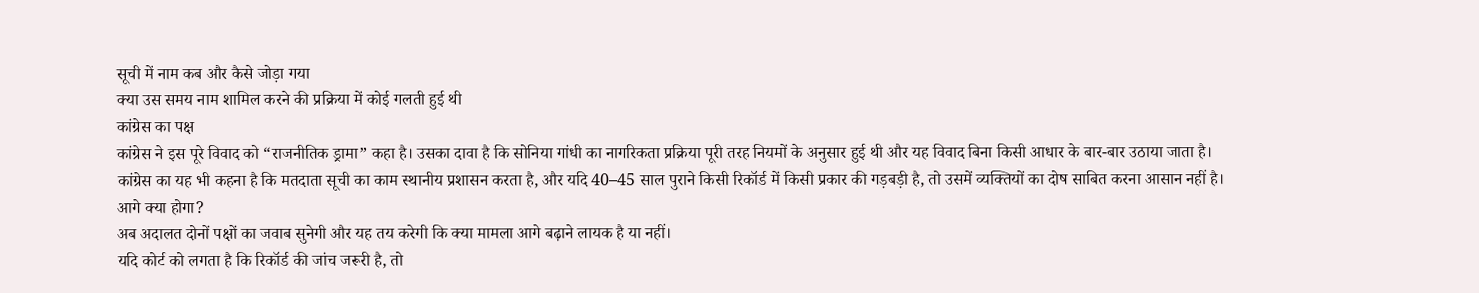सूची में नाम कब और कैसे जोड़ा गया
क्या उस समय नाम शामिल करने की प्रक्रिया में कोई गलती हुई थी
कांग्रेस का पक्ष
कांग्रेस ने इस पूरे विवाद को “राजनीतिक ड्रामा” कहा है। उसका दावा है कि सोनिया गांधी का नागरिकता प्रक्रिया पूरी तरह नियमों के अनुसार हुई थी और यह विवाद बिना किसी आधार के बार-बार उठाया जाता है।
कांग्रेस का यह भी कहना है कि मतदाता सूची का काम स्थानीय प्रशासन करता है, और यदि 40–45 साल पुराने किसी रिकॉर्ड में किसी प्रकार की गड़बड़ी है, तो उसमें व्यक्तियों का दोष साबित करना आसान नहीं है।
आगे क्या होगा?
अब अदालत दोनों पक्षों का जवाब सुनेगी और यह तय करेगी कि क्या मामला आगे बढ़ाने लायक है या नहीं।
यदि कोर्ट को लगता है कि रिकॉर्ड की जांच जरूरी है, तो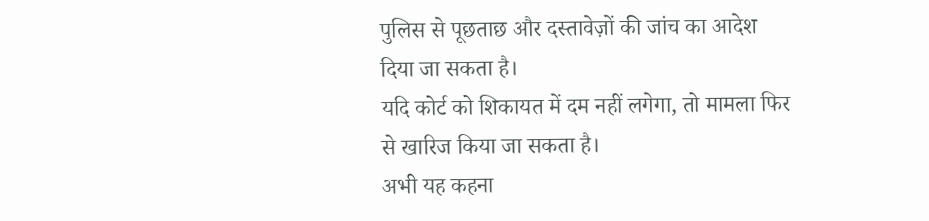पुलिस से पूछताछ और दस्तावेज़ों की जांच का आदेश दिया जा सकता है।
यदि कोर्ट को शिकायत में दम नहीं लगेगा, तो मामला फिर से खारिज किया जा सकता है।
अभी यह कहना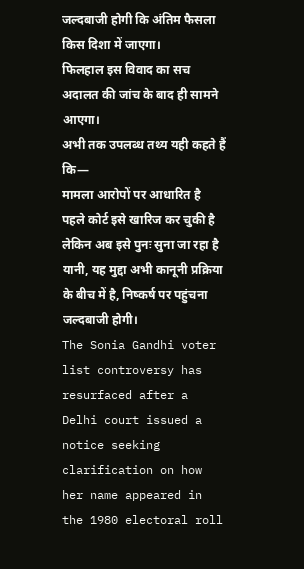जल्दबाजी होगी कि अंतिम फैसला किस दिशा में जाएगा।
फिलहाल इस विवाद का सच अदालत की जांच के बाद ही सामने आएगा।
अभी तक उपलब्ध तथ्य यही कहते हैं कि—
मामला आरोपों पर आधारित है
पहले कोर्ट इसे खारिज कर चुकी है
लेकिन अब इसे पुनः सुना जा रहा है
यानी, यह मुद्दा अभी कानूनी प्रक्रिया के बीच में है, निष्कर्ष पर पहुंचना जल्दबाजी होगी।
The Sonia Gandhi voter list controversy has resurfaced after a Delhi court issued a notice seeking clarification on how her name appeared in the 1980 electoral roll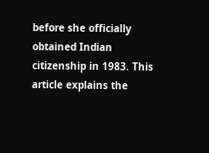before she officially obtained Indian citizenship in 1983. This article explains the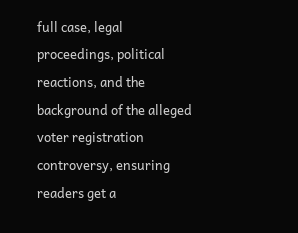full case, legal proceedings, political reactions, and the background of the alleged voter registration controversy, ensuring readers get a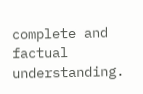complete and factual understanding.